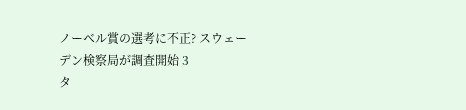ノーベル賞の選考に不正? スウェーデン検察局が調査開始 3
タ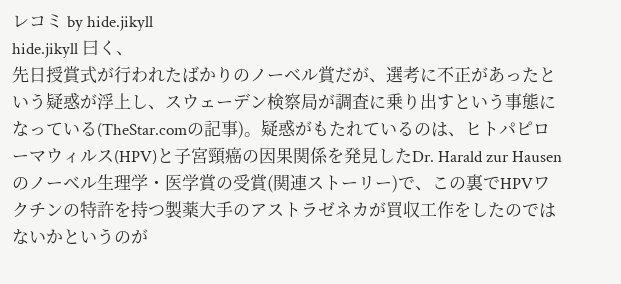レコミ by hide.jikyll
hide.jikyll 曰く、
先日授賞式が行われたばかりのノーベル賞だが、選考に不正があったという疑惑が浮上し、スウェーデン検察局が調査に乗り出すという事態になっている(TheStar.comの記事)。疑惑がもたれているのは、ヒトパピローマウィルス(HPV)と子宮頸癌の因果関係を発見したDr. Harald zur Hausenのノーベル生理学・医学賞の受賞(関連ストーリー)で、この裏でHPVワクチンの特許を持つ製薬大手のアストラゼネカが買収工作をしたのではないかというのが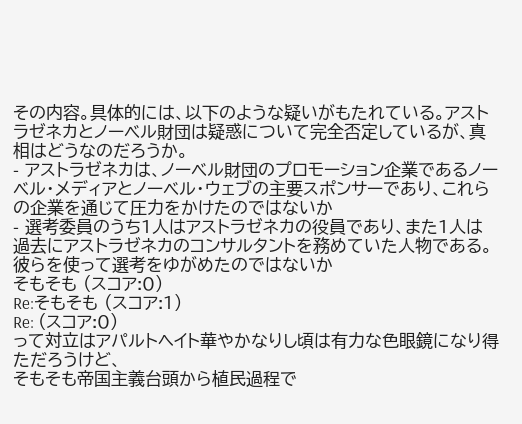その内容。具体的には、以下のような疑いがもたれている。アストラゼネカとノーベル財団は疑惑について完全否定しているが、真相はどうなのだろうか。
- アストラゼネカは、ノーベル財団のプロモーション企業であるノーベル・メディアとノーベル・ウェブの主要スポンサーであり、これらの企業を通じて圧力をかけたのではないか
- 選考委員のうち1人はアストラゼネカの役員であり、また1人は過去にアストラゼネカのコンサルタントを務めていた人物である。彼らを使って選考をゆがめたのではないか
そもそも (スコア:0)
Re:そもそも (スコア:1)
Re: (スコア:0)
って対立はアパルトヘイト華やかなりし頃は有力な色眼鏡になり得ただろうけど、
そもそも帝国主義台頭から植民過程で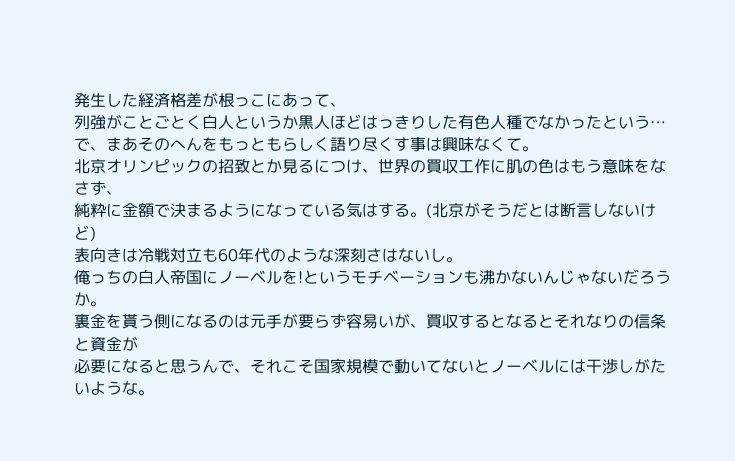発生した経済格差が根っこにあって、
列強がことごとく白人というか黒人ほどはっきりした有色人種でなかったという…
で、まあそのへんをもっともらしく語り尽くす事は興味なくて。
北京オリンピックの招致とか見るにつけ、世界の買収工作に肌の色はもう意味をなさず、
純粋に金額で決まるようになっている気はする。(北京がそうだとは断言しないけど)
表向きは冷戦対立も60年代のような深刻さはないし。
俺っちの白人帝国にノーベルを!というモチベーションも沸かないんじゃないだろうか。
裏金を貰う側になるのは元手が要らず容易いが、買収するとなるとそれなりの信条と資金が
必要になると思うんで、それこそ国家規模で動いてないとノーベルには干渉しがたいような。